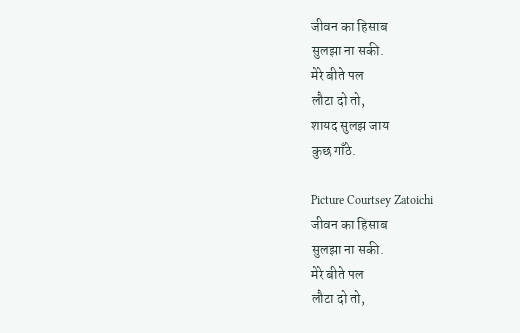जीवन का हिसाब
सुलझा ना सकी.
मेरे बीते पल
लौटा दो तो,
शायद सुलझ जाय
कुछ गाँठे.

Picture Courtsey Zatoichi
जीवन का हिसाब
सुलझा ना सकी.
मेरे बीते पल
लौटा दो तो,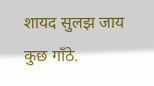शायद सुलझ जाय
कुछ गाँठे.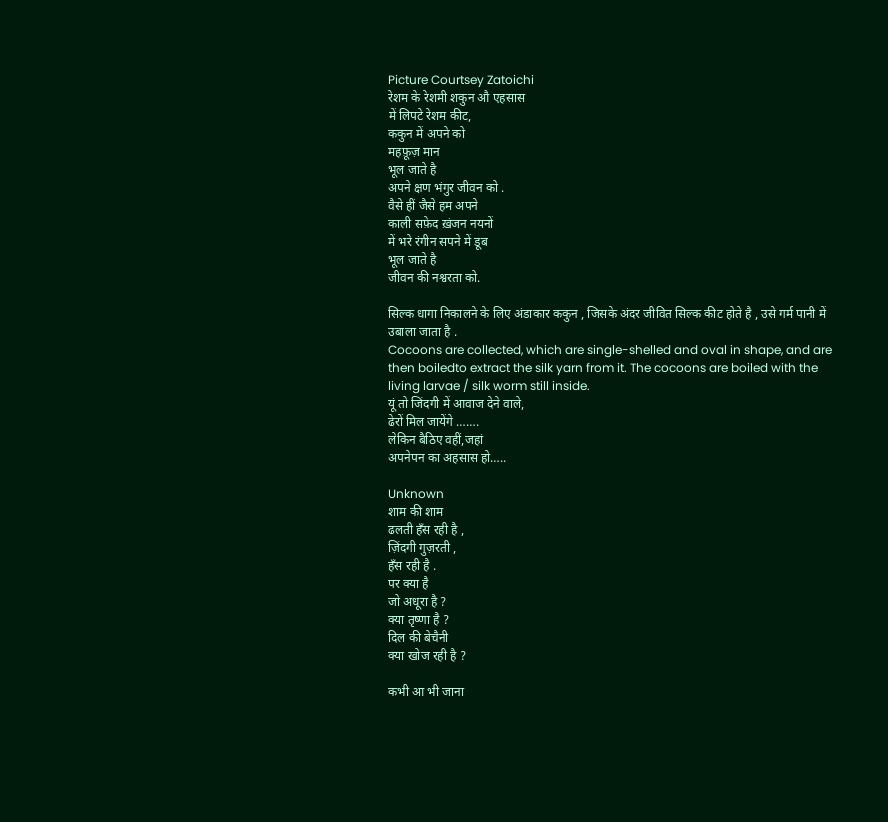Picture Courtsey Zatoichi
रेशम के रेशमी शकुन औ एहसास
में लिपटे रेशम कीट,
ककुन में अपने को
महफ़ूज़ मान
भूल जाते है
अपने क्षण भंगुर जीवन को .
वैसे हीं जैसे हम अपने
काली सफ़ेद ख़ंजन नयनों
में भरे रंगीन सपने में डूब
भूल जाते है
जीवन की नश्वरता को.

सिल्क धागा निकालने के लिए अंडाकार ककुन , जिसके अंदर जीवित सिल्क कीट होते है , उसे गर्म पानी में उबाला जाता है .
Cocoons are collected, which are single-shelled and oval in shape, and are then boiledto extract the silk yarn from it. The cocoons are boiled with the living larvae / silk worm still inside.
यूं तो जिंदगी में आवाज देने वाले,
ढेरों मिल जायेंगे …….
लेकिन बैठिए वहीं,जहां
अपनेपन का अहसास हो…..

Unknown
शाम की शाम
ढलती हँस रही है ,
ज़िंदगी गुज़रती ,
हँस रही है .
पर क्या है
जो अधूरा है ?
क्या तृष्णा है ?
दिल की बेचैनी
क्या खोज रही है ?

कभी आ भी जाना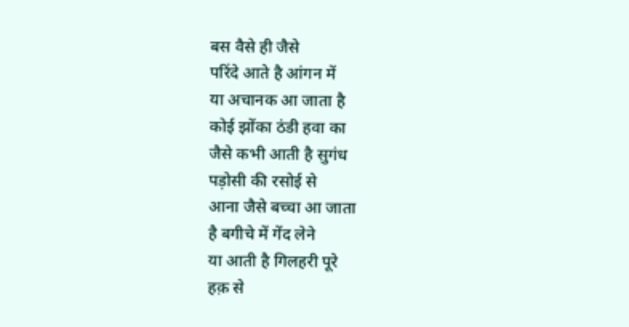बस वैसे ही जैसे
परिंदे आते है आंगन में
या अचानक आ जाता है
कोई झोंका ठंडी हवा का
जैसे कभी आती है सुगंध
पड़ोसी की रसोई से
आना जैसे बच्चा आ जाता
है बगीचे में गेंद लेने
या आती है गिलहरी पूरे
हक़ से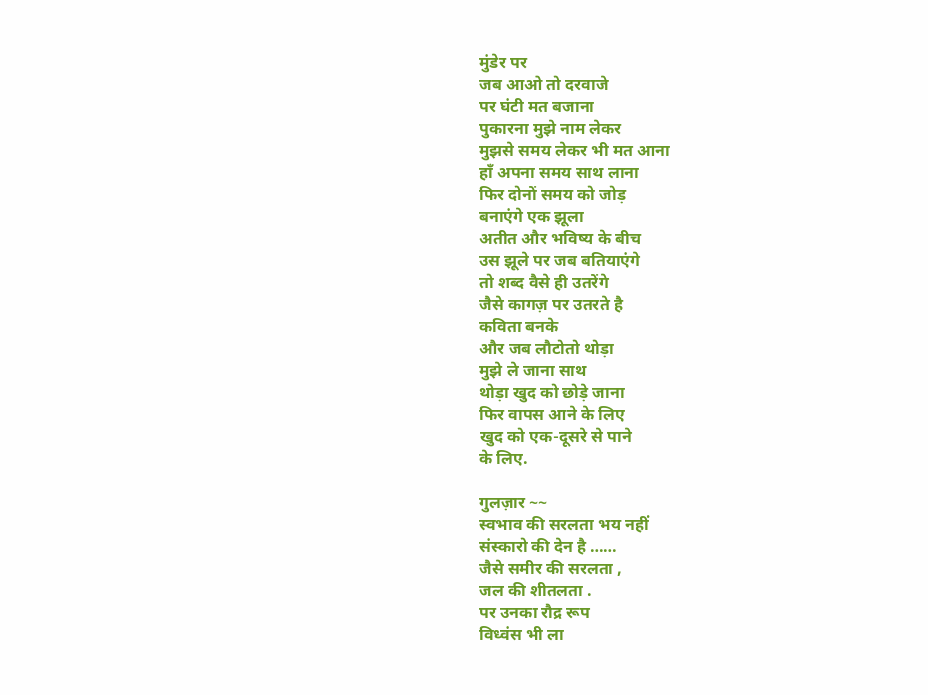मुंडेर पर
जब आओ तो दरवाजे
पर घंटी मत बजाना
पुकारना मुझे नाम लेकर
मुझसे समय लेकर भी मत आना
हाँ अपना समय साथ लाना
फिर दोनों समय को जोड़
बनाएंगे एक झूला
अतीत और भविष्य के बीच
उस झूले पर जब बतियाएंगे
तो शब्द वैसे ही उतरेंगे
जैसे कागज़ पर उतरते है
कविता बनके
और जब लौटोतो थोड़ा
मुझे ले जाना साथ
थोड़ा खुद को छोड़े जाना
फिर वापस आने के लिए
खुद को एक-दूसरे से पाने
के लिए.

गुलज़ार ~~
स्वभाव की सरलता भय नहीं
संस्कारो की देन है ……
जैसे समीर की सरलता ,
जल की शीतलता .
पर उनका रौद्र रूप
विध्वंस भी ला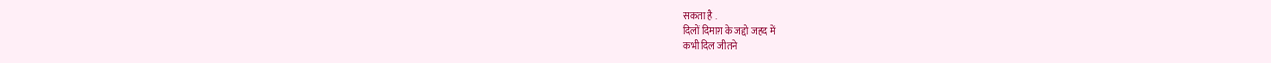सकता है .
दिलों दिमाग़ के जद्दो जहद में
कभी दिल जीतने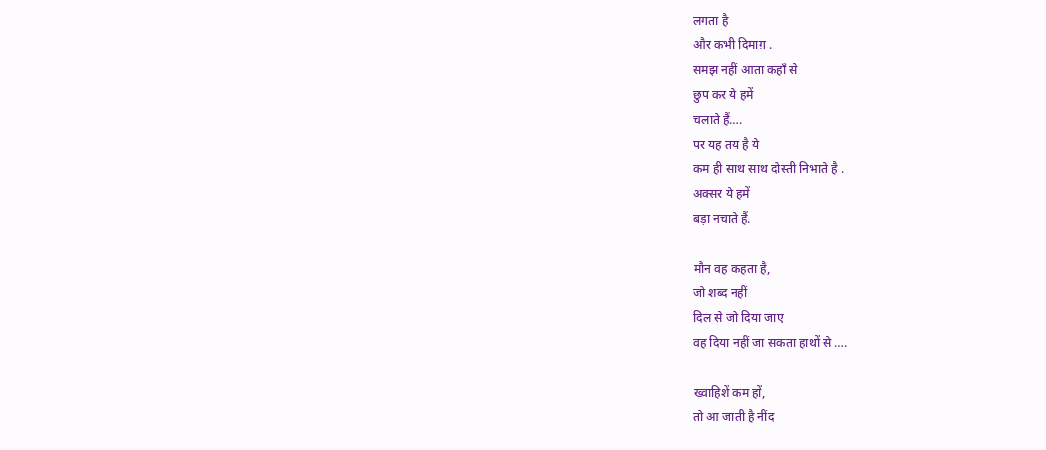लगता है
और कभी दिमाग़ .
समझ नहीं आता कहाँ से
छुप कर ये हमें
चलाते हैं….
पर यह तय है ये
कम ही साथ साथ दोस्ती निभाते है .
अक्सर ये हमें
बड़ा नचाते हैं.

मौन वह कहता है,
जो शब्द नहीं
दिल से जो दिया जाए
वह दिया नहीं जा सकता हाथों से ….

ख्वाहिशें कम हों,
तो आ जाती है नींद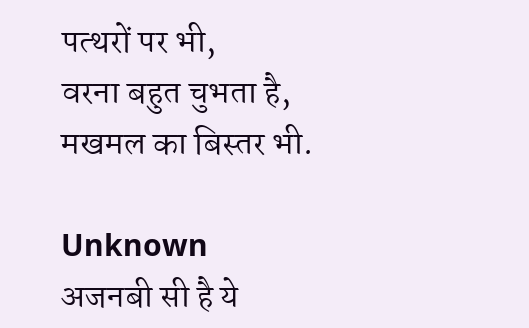पत्थरों पर भी,
वरना बहुत चुभता है,
मखमल का बिस्तर भी.

Unknown
अजनबी सी है ये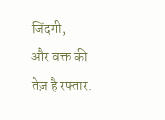जिंदगी,
और वक्त की तेज़ है रफ्तार.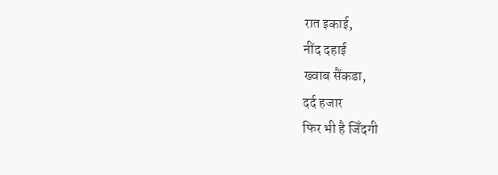रात इकाई,
नींद दहाई
ख्वाब सैंकडा,
दर्द हजार
फिर भी है जिँदगी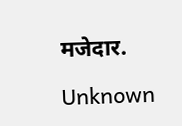मजेदार.

Unknown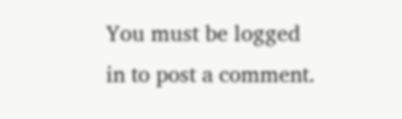You must be logged in to post a comment.